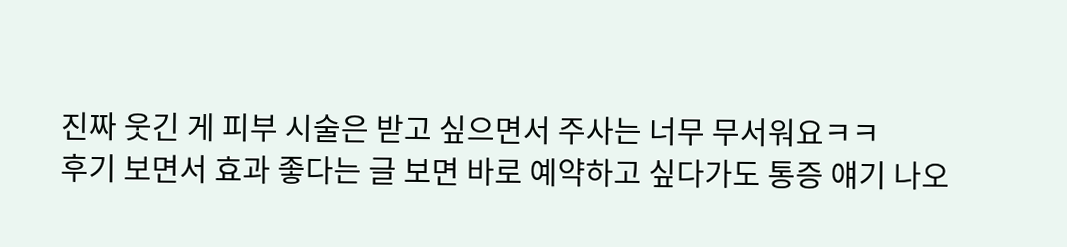진짜 웃긴 게 피부 시술은 받고 싶으면서 주사는 너무 무서워요ㅋㅋ
후기 보면서 효과 좋다는 글 보면 바로 예약하고 싶다가도 통증 얘기 나오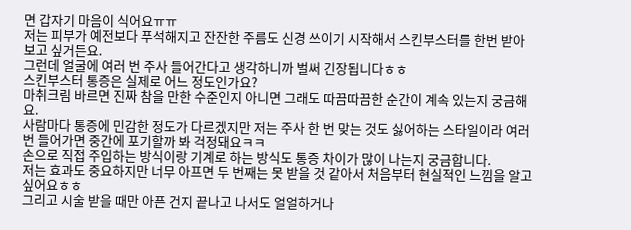면 갑자기 마음이 식어요ㅠㅠ
저는 피부가 예전보다 푸석해지고 잔잔한 주름도 신경 쓰이기 시작해서 스킨부스터를 한번 받아보고 싶거든요.
그런데 얼굴에 여러 번 주사 들어간다고 생각하니까 벌써 긴장됩니다ㅎㅎ
스킨부스터 통증은 실제로 어느 정도인가요?
마취크림 바르면 진짜 참을 만한 수준인지 아니면 그래도 따끔따끔한 순간이 계속 있는지 궁금해요.
사람마다 통증에 민감한 정도가 다르겠지만 저는 주사 한 번 맞는 것도 싫어하는 스타일이라 여러 번 들어가면 중간에 포기할까 봐 걱정돼요ㅋㅋ
손으로 직접 주입하는 방식이랑 기계로 하는 방식도 통증 차이가 많이 나는지 궁금합니다.
저는 효과도 중요하지만 너무 아프면 두 번째는 못 받을 것 같아서 처음부터 현실적인 느낌을 알고 싶어요ㅎㅎ
그리고 시술 받을 때만 아픈 건지 끝나고 나서도 얼얼하거나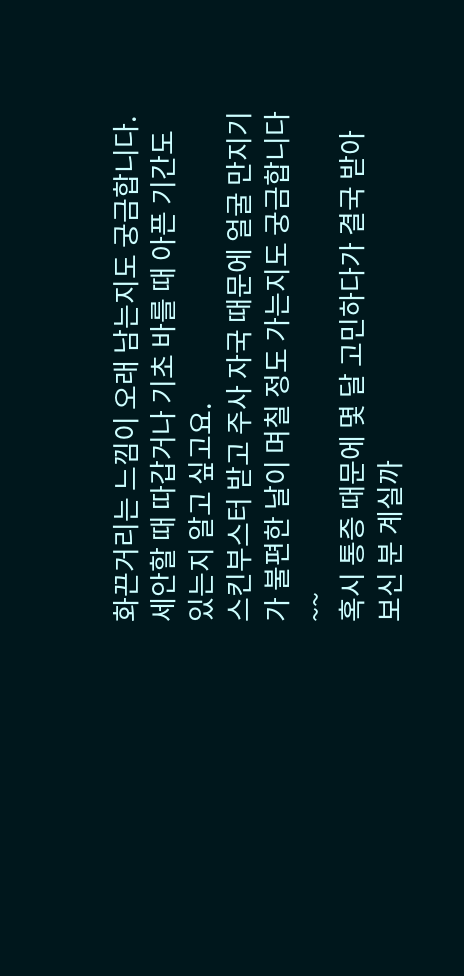화끈거리는 느낌이 오래 남는지도 궁금합니다.
세안할 때 따갑거나 기초 바를 때 아픈 기간도 있는지 알고 싶고요.
스킨부스터 받고 주사 자국 때문에 얼굴 만지기가 불편한 날이 며칠 정도 가는지도 궁금합니다~~
혹시 통증 때문에 몇 달 고민하다가 결국 받아보신 분 계실까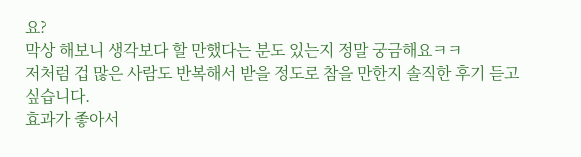요?
막상 해보니 생각보다 할 만했다는 분도 있는지 정말 궁금해요ㅋㅋ
저처럼 겁 많은 사람도 반복해서 받을 정도로 참을 만한지 솔직한 후기 듣고 싶습니다.
효과가 좋아서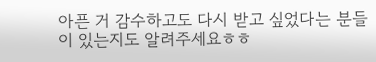아픈 거 감수하고도 다시 받고 싶었다는 분들이 있는지도 알려주세요ㅎㅎ